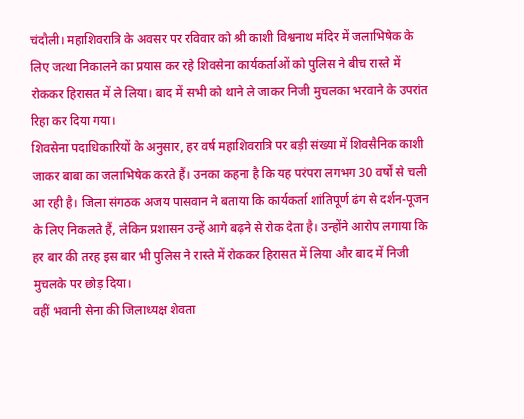चंदौली। महाशिवरात्रि के अवसर पर रविवार को श्री काशी विश्वनाथ मंदिर में जलाभिषेक के लिए जत्था निकालने का प्रयास कर रहे शिवसेना कार्यकर्ताओं को पुलिस ने बीच रास्ते में रोककर हिरासत में ले लिया। बाद में सभी को थाने ले जाकर निजी मुचलका भरवाने के उपरांत रिहा कर दिया गया।
शिवसेना पदाधिकारियों के अनुसार, हर वर्ष महाशिवरात्रि पर बड़ी संख्या में शिवसैनिक काशी जाकर बाबा का जलाभिषेक करते हैं। उनका कहना है कि यह परंपरा लगभग 30 वर्षों से चली आ रही है। जिला संगठक अजय पासवान ने बताया कि कार्यकर्ता शांतिपूर्ण ढंग से दर्शन-पूजन के लिए निकलते हैं, लेकिन प्रशासन उन्हें आगे बढ़ने से रोक देता है। उन्होंने आरोप लगाया कि हर बार की तरह इस बार भी पुलिस ने रास्ते में रोककर हिरासत में लिया और बाद में निजी मुचलके पर छोड़ दिया।
वहीं भवानी सेना की जिलाध्यक्ष शेवता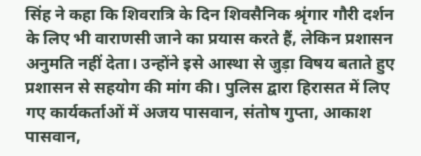सिंह ने कहा कि शिवरात्रि के दिन शिवसैनिक श्रृंगार गौरी दर्शन के लिए भी वाराणसी जाने का प्रयास करते हैं, लेकिन प्रशासन अनुमति नहीं देता। उन्होंने इसे आस्था से जुड़ा विषय बताते हुए प्रशासन से सहयोग की मांग की। पुलिस द्वारा हिरासत में लिए गए कार्यकर्ताओं में अजय पासवान, संतोष गुप्ता, आकाश पासवान,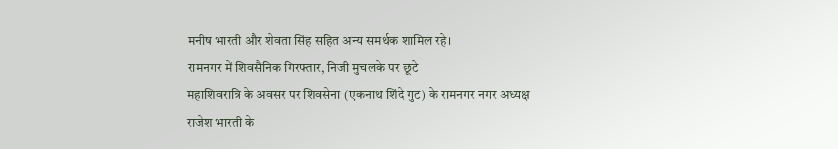मनीष भारती और शेवता सिंह सहित अन्य समर्थक शामिल रहे।
रामनगर में शिवसैनिक गिरफ्तार, निजी मुचलके पर छूटे
महाशिवरात्रि के अवसर पर शिवसेना (एकनाथ शिंदे गुट) के रामनगर नगर अध्यक्ष राजेश भारती के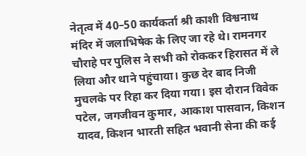नेतृत्व में 40–50 कार्यकर्ता श्री काशी विश्वनाथ मंदिर में जलाभिषेक के लिए जा रहे थे। रामनगर चौराहे पर पुलिस ने सभी को रोककर हिरासत में ले लिया और थाने पहुंचाया। कुछ देर बाद निजी मुचलके पर रिहा कर दिया गया। इस दौरान विवेक पटेल, जगजीवन कुमार, आकाश पासवान, किशन यादव, किशन भारती सहित भवानी सेना की कई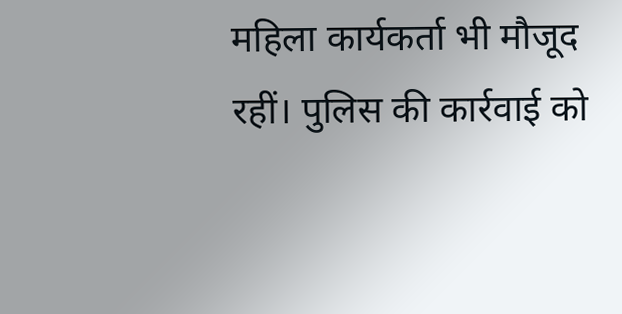महिला कार्यकर्ता भी मौजूद रहीं। पुलिस की कार्रवाई को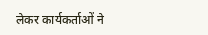लेकर कार्यकर्ताओं ने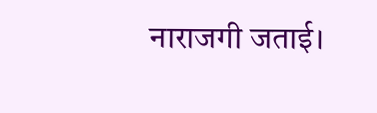नाराजगी जताई।